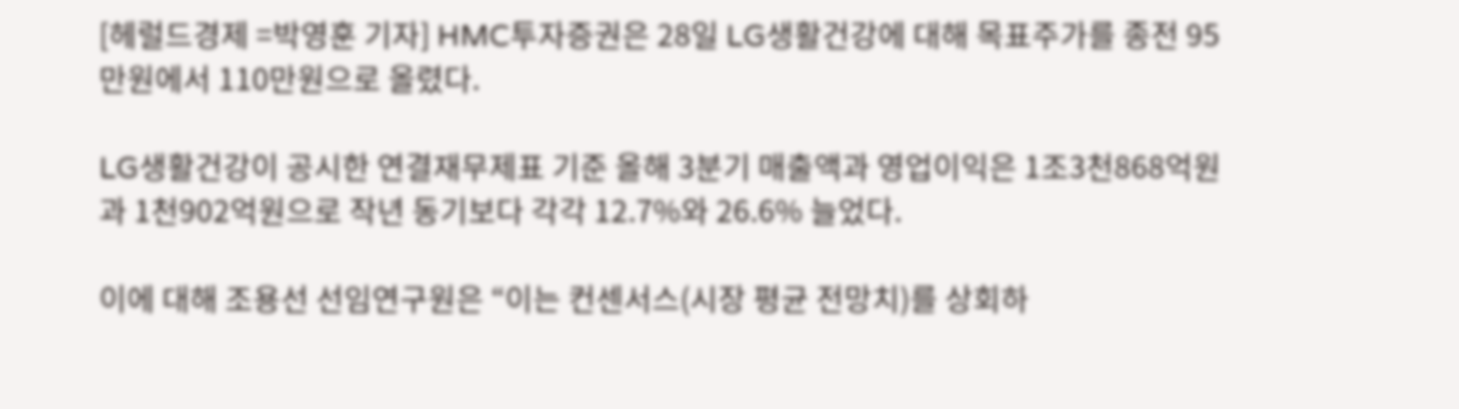[헤럴드경제 =박영훈 기자] HMC투자증권은 28일 LG생활건강에 대해 목표주가를 종전 95만원에서 110만원으로 올렸다.

LG생활건강이 공시한 연결재무제표 기준 올해 3분기 매출액과 영업이익은 1조3천868억원과 1천902억원으로 작년 동기보다 각각 12.7%와 26.6% 늘었다.

이에 대해 조용선 선임연구원은 “이는 컨센서스(시장 평균 전망치)를 상회하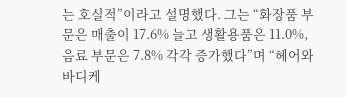는 호실적”이라고 설명했다. 그는 “화장품 부문은 매출이 17.6% 늘고 생활용품은 11.0%, 음료 부문은 7.8% 각각 증가했다”며 “헤어와 바디케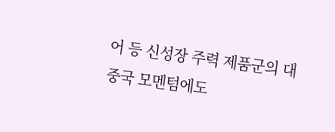어 등 신성장 주력 제품군의 대 중국 모멘텀에도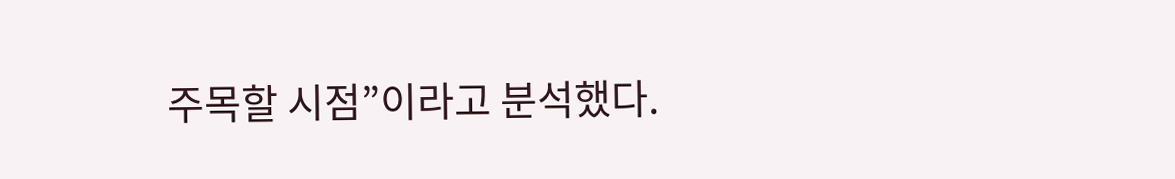주목할 시점”이라고 분석했다.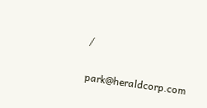/


park@heraldcorp.com